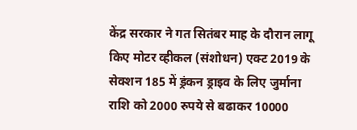केंद्र सरकार ने गत सितंबर माह के दौरान लागू किए मोटर व्हीकल (संशोधन) एक्ट 2019 के सेक्शन 185 में ड्रंकन ड्राइव के लिए जुर्माना राशि को 2000 रुपये से बढाकर 10000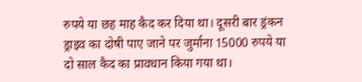रुपये या छह माह कैद कर दिया था। दूसरी बार ड्रंकन ड्राइव का दोषी पाए जाने पर जुर्माना 15000 रुपये या दो साल कैद का प्रावधान किया गया था।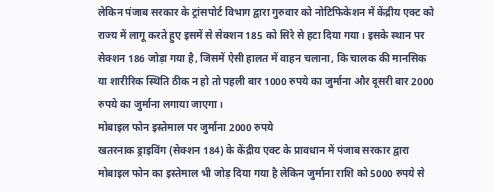लेकिन पंजाब सरकार के ट्रांसपोर्ट विभाग द्वारा गुरुवार को नोटिफिकेशन में केंद्रीय एक्ट को राज्य में लागू करते हुए इसमें से सेक्शन 185 को सिरे से हटा दिया गया। इसके स्थान पर सेक्शन 186 जोड़ा गया है, जिसमें ऐसी हालत में वाहन चलाना, कि चालक की मानसिक या शारीरिक स्थिति ठीक न हो तो पहली बार 1000 रुपये का जुर्माना और दूसरी बार 2000 रुपये का जुर्माना लगाया जाएगा।
मोबाइल फोन इस्तेमाल पर जुर्माना 2000 रुपये
खतरनाक ड्राइविंग (सेक्शन 184) के केंद्रीय एक्ट के प्रावधान में पंजाब सरकार द्वारा मोबाइल फोन का इस्तेमाल भी जोड़ दिया गया है लेकिन जुर्माना राशि को 5000 रुपये से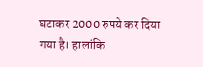घटाकर 2000 रुपये कर दिया गया है। हालांकि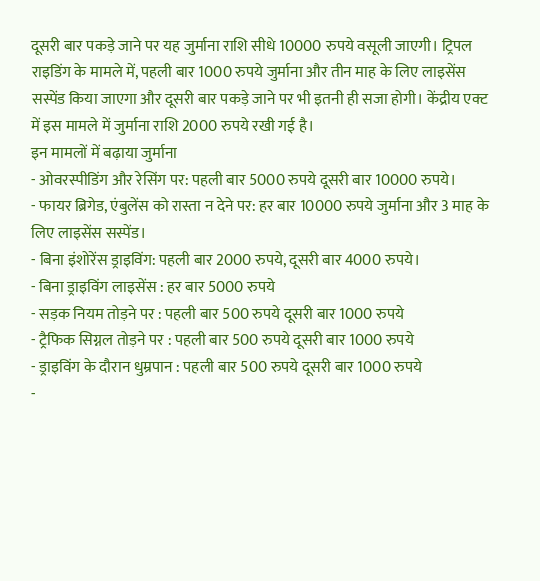दूसरी बार पकड़े जाने पर यह जुर्माना राशि सीधे 10000 रुपये वसूली जाएगी। ट्रिपल राइडिंग के मामले में, पहली बार 1000 रुपये जुर्माना और तीन माह के लिए लाइसेंस सस्पेंड किया जाएगा और दूसरी बार पकड़े जाने पर भी इतनी ही सजा होगी। केंद्रीय एक्ट में इस मामले में जुर्माना राशि 2000 रुपये रखी गई है।
इन मामलों में बढ़ाया जुर्माना
- ओवरस्पीडिंग और रेसिंग पर: पहली बार 5000 रुपये दूसरी बार 10000 रुपये।
- फायर ब्रिगेड, एंबुलेंस को रास्ता न देने पर: हर बार 10000 रुपये जुर्माना और 3 माह के लिए लाइसेंस सस्पेंड।
- बिना इंशोरेंस ड्राइविंग: पहली बार 2000 रुपये, दूसरी बार 4000 रुपये।
- बिना ड्राइविंग लाइसेंस : हर बार 5000 रुपये
- सड़क नियम तोड़ने पर : पहली बार 500 रुपये दूसरी बार 1000 रुपये
- ट्रैफिक सिग्नल तोड़ने पर : पहली बार 500 रुपये दूसरी बार 1000 रुपये
- ड्राइविंग के दौरान धुम्रपान : पहली बार 500 रुपये दूसरी बार 1000 रुपये
-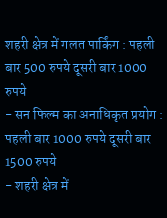शहरी क्षेत्र में गलत पार्किंग : पहली बार 500 रुपये दूसरी बार 1000 रुपये
- सन फिल्म का अनाधिकृत प्रयोग : पहली बार 1000 रुपये दूसरी बार 1500 रुपये
- शहरी क्षेत्र में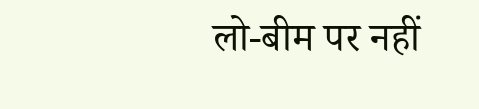लो-बीम पर नहीं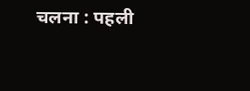चलना : पहली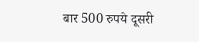बार 500 रुपये दूसरी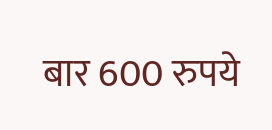बार 600 रुपये